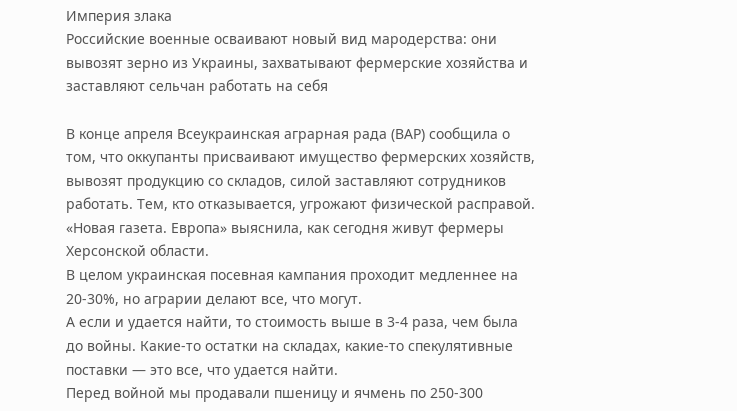Империя злака
Российские военные осваивают новый вид мародерства: они вывозят зерно из Украины, захватывают фермерские хозяйства и заставляют сельчан работать на себя

В конце апреля Всеукраинская аграрная рада (ВАР) сообщила о том, что оккупанты присваивают имущество фермерских хозяйств, вывозят продукцию со складов, силой заставляют сотрудников работать. Тем, кто отказывается, угрожают физической расправой. «Новая газета. Европа» выяснила, как сегодня живут фермеры Херсонской области.
В целом украинская посевная кампания проходит медленнее на 20-30%, но аграрии делают все, что могут.
А если и удается найти, то стоимость выше в 3-4 раза, чем была до войны. Какие-то остатки на складах, какие-то спекулятивные поставки — это все, что удается найти.
Перед войной мы продавали пшеницу и ячмень по 250-300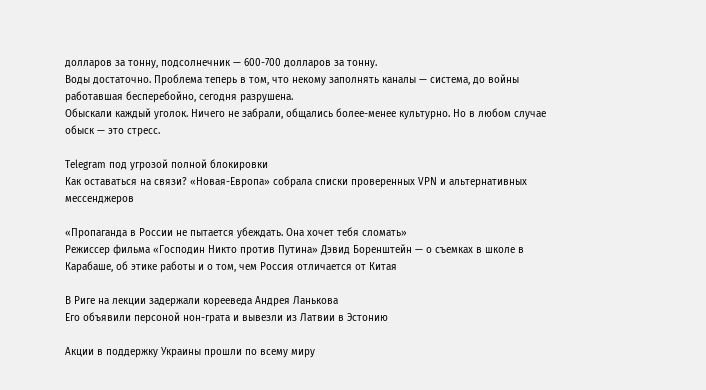долларов за тонну, подсолнечник — 600-700 долларов за тонну.
Воды достаточно. Проблема теперь в том, что некому заполнять каналы — система, до войны работавшая бесперебойно, сегодня разрушена.
Обыскали каждый уголок. Ничего не забрали, общались более-менее культурно. Но в любом случае обыск — это стресс.

Telegram под угрозой полной блокировки
Как оставаться на связи? «Новая-Европа» собрала списки проверенных VPN и альтернативных мессенджеров

«Пропаганда в России не пытается убеждать. Она хочет тебя сломать»
Режиссер фильма «Господин Никто против Путина» Дэвид Боренштейн — о съемках в школе в Карабаше, об этике работы и о том, чем Россия отличается от Китая

В Риге на лекции задержали корееведа Андрея Ланькова
Его объявили персоной нон-грата и вывезли из Латвии в Эстонию

Акции в поддержку Украины прошли по всему миру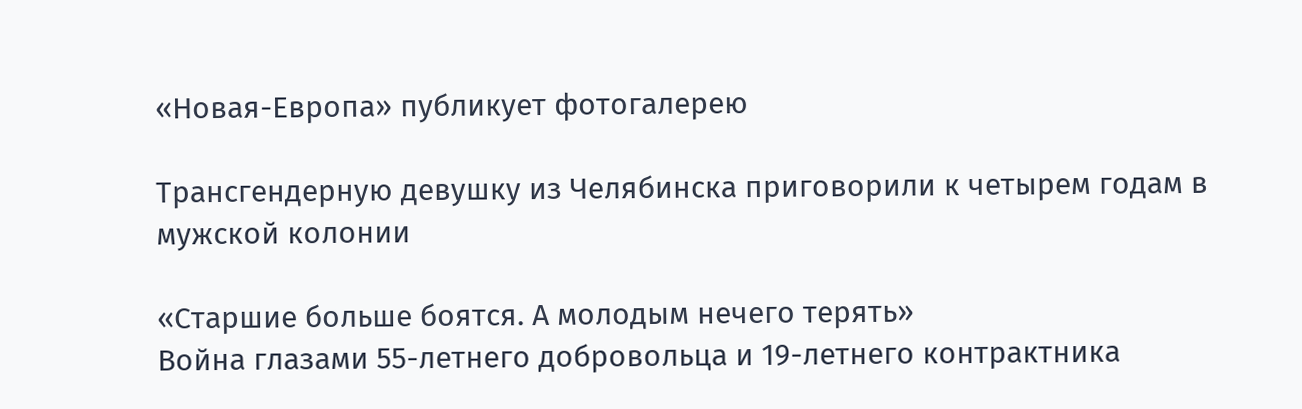«Новая-Европа» публикует фотогалерею

Трансгендерную девушку из Челябинска приговорили к четырем годам в мужской колонии

«Старшие больше боятся. А молодым нечего терять»
Война глазами 55-летнего добровольца и 19-летнего контрактника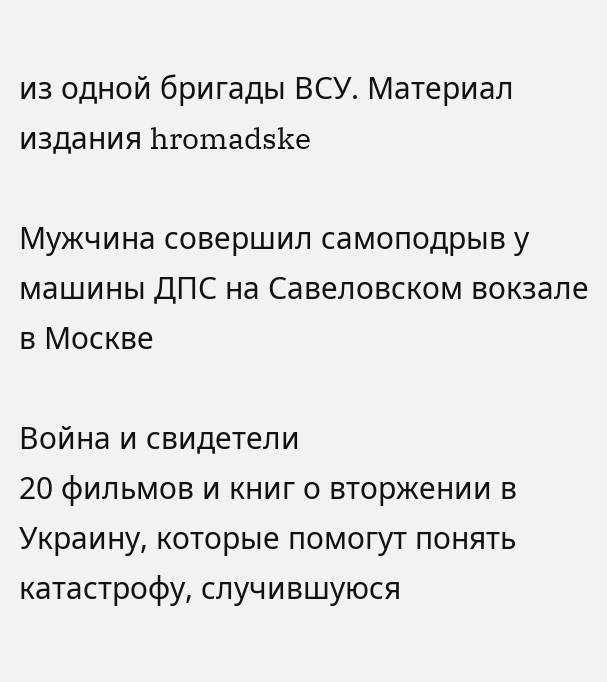из одной бригады ВСУ. Материал издания hromadske

Мужчина совершил самоподрыв у машины ДПС на Савеловском вокзале в Москве

Война и свидетели
20 фильмов и книг о вторжении в Украину, которые помогут понять катастрофу, случившуюся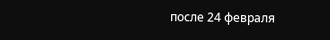после 24 февраля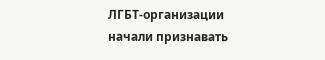ЛГБТ-организации начали признавать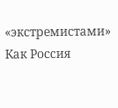«экстремистами»
Как Россия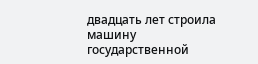двадцать лет строила машину государственной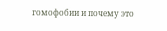гомофобии и почему это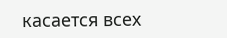касается всех